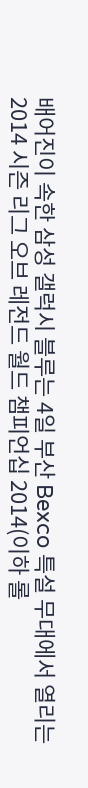배어진이 속한 삼성 갤럭시 블루는 4일 부산 Bexco 특설 무대에서 열리는 2014 시즌 리그 오브 레전드 월드 챔피언십 2014(이하 롤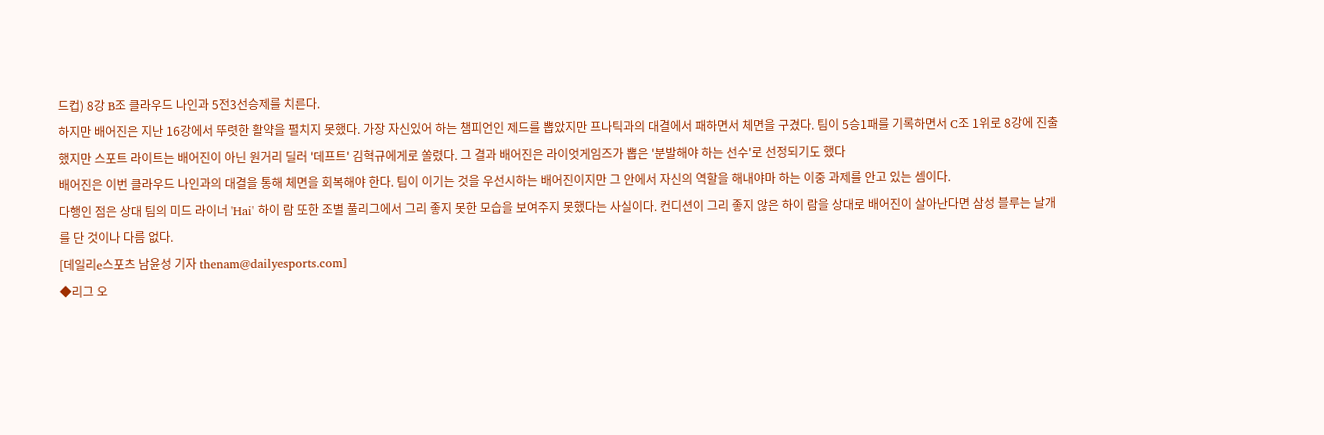드컵) 8강 B조 클라우드 나인과 5전3선승제를 치른다.
하지만 배어진은 지난 16강에서 뚜렷한 활약을 펼치지 못했다. 가장 자신있어 하는 챔피언인 제드를 뽑았지만 프나틱과의 대결에서 패하면서 체면을 구겼다. 팀이 5승1패를 기록하면서 C조 1위로 8강에 진출했지만 스포트 라이트는 배어진이 아닌 원거리 딜러 '데프트' 김혁규에게로 쏠렸다. 그 결과 배어진은 라이엇게임즈가 뽑은 '분발해야 하는 선수'로 선정되기도 했다
배어진은 이번 클라우드 나인과의 대결을 통해 체면을 회복해야 한다. 팀이 이기는 것을 우선시하는 배어진이지만 그 안에서 자신의 역할을 해내야마 하는 이중 과제를 안고 있는 셈이다.
다행인 점은 상대 팀의 미드 라이너 'Hai' 하이 람 또한 조별 풀리그에서 그리 좋지 못한 모습을 보여주지 못했다는 사실이다. 컨디션이 그리 좋지 않은 하이 람을 상대로 배어진이 살아난다면 삼성 블루는 날개를 단 것이나 다름 없다.
[데일리e스포츠 남윤성 기자 thenam@dailyesports.com]
◆리그 오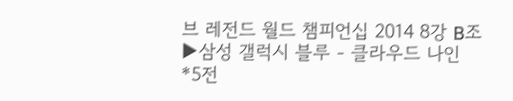브 레전드 월드 챔피언십 2014 8강 B조
▶삼성 갤럭시 블루 - 클라우드 나인
*5전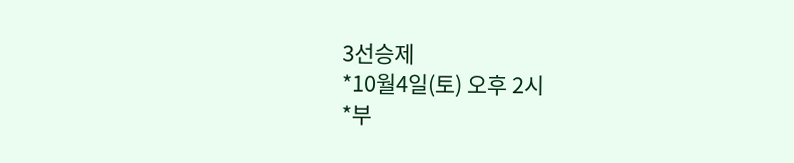3선승제
*10월4일(토) 오후 2시
*부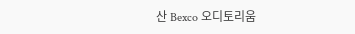산 Bexco 오디토리움